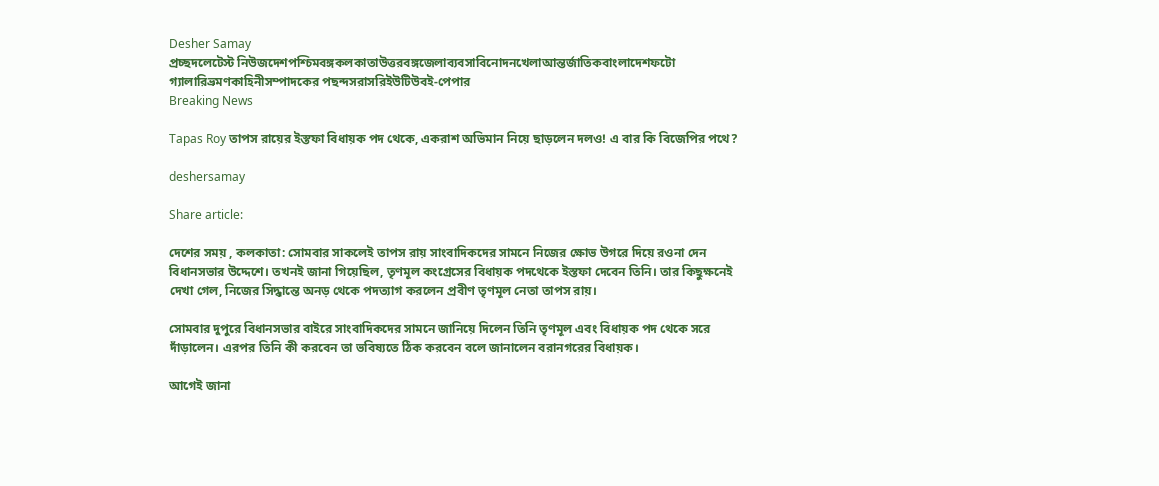Desher Samay
প্রচ্ছদলেটেস্ট নিউজদেশপশ্চিমবঙ্গকলকাতাউত্তরবঙ্গজেলাব্যবসাবিনোদনখেলাআন্তর্জাতিকবাংলাদেশফটো গ্যালারিভ্রমণকাহিনীসম্পাদকের পছন্দসরাসরিইউটিউবই-পেপার
Breaking News

Tapas Roy তাপস রায়ের ইস্তফা বিধায়ক পদ থেকে, একরাশ অভিমান নিয়ে ছাড়লেন দলও! এ বার কি বিজেপির পথে?

deshersamay

Share article:

দেশের সময় , কলকাতা: সোমবার সাকলেই তাপস রায় সাংবাদিকদের সামনে নিজের ক্ষোভ উগরে দিয়ে রওনা দেন বিধানসভার উদ্দেশে। তখনই জানা গিয়েছিল, তৃণমূল কংগ্রেসের বিধায়ক পদথেকে ইস্তফা দেবেন তিনি। তার কিছুক্ষনেই দেখা গেল, নিজের সিদ্ধান্তে অনড় থেকে পদত্যাগ করলেন প্রবীণ তৃণমূল নেতা তাপস রায়।

সোমবার দুপুরে বিধানসভার বাইরে সাংবাদিকদের সামনে জানিয়ে দিলেন তিনি তৃণমূল এবং বিধায়ক পদ থেকে সরে দাঁড়ালেন। এরপর তিনি কী করবেন তা ভবিষ্যতে ঠিক করবেন বলে জানালেন বরানগরের বিধায়ক।

আগেই জানা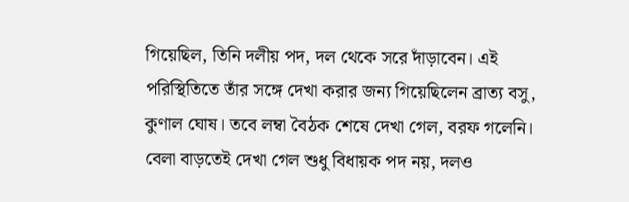গিয়েছিল, তিনি দলীয় পদ, দল থেকে সরে দাঁড়াবেন। এই পরিস্থিতিতে তাঁর সঙ্গে দেখা করার জন্য গিয়েছিলেন ব্রাত্য বসু, কুণাল ঘোষ। তবে লম্বা বৈঠক শেষে দেখা গেল, বরফ গলেনি। বেলা বাড়তেই দেখা গেল শুধু বিধায়ক পদ নয়, দলও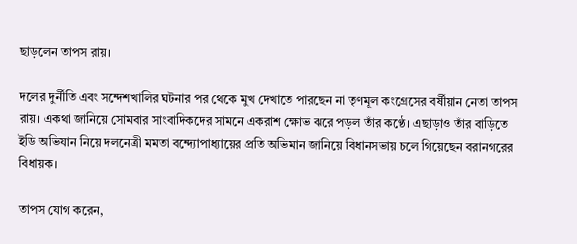ছাড়লেন তাপস রায়।

দলের দুর্নীতি এবং সন্দেশখালির ঘটনার পর থেকে মুখ দেখাতে পারছেন না তৃণমূল কংগ্রেসের বর্ষীয়ান নেতা তাপস রায়। একথা জানিয়ে সোমবার সাংবাদিকদের সামনে একরাশ ক্ষোভ ঝরে পড়ল তাঁর কণ্ঠে। এছাড়াও তাঁর বাড়িতে ইডি অভিযান নিয়ে দলনেত্রী মমতা বন্দ্যোপাধ্যায়ের প্রতি অভিমান জানিয়ে বিধানসভায় চলে গিয়েছেন বরানগরের বিধায়ক।

তাপস যোগ করেন,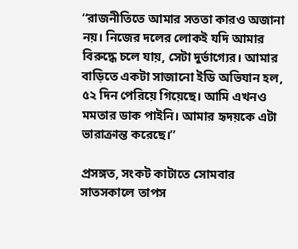‘‘রাজনীতিতে আমার সততা কারও অজানা নয়। নিজের দলের লোকই যদি আমার বিরুদ্ধে চলে যায়, সেটা দুর্ভাগ্যের। আমার বাড়িতে একটা সাজানো ইডি অভিযান হল, ৫২ দিন পেরিয়ে গিয়েছে। আমি এখনও মমতার ডাক পাইনি। আমার হৃদয়কে এটা ভারাক্রান্ত করেছে।’’

প্রসঙ্গত, সংকট কাটাতে সোমবার সাতসকালে তাপস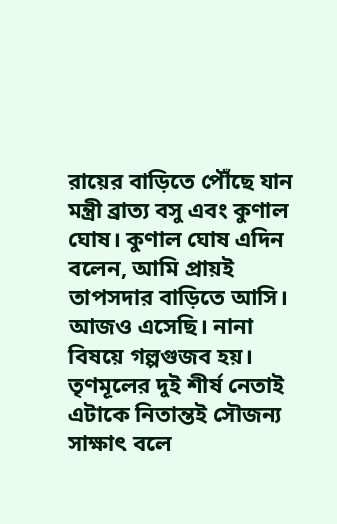রায়ের বাড়িতে পৌঁছে যান মন্ত্রী ব্রাত্য বসু এবং কুণাল ঘোষ। কুণাল ঘোষ এদিন বলেন, আমি প্রায়ই তাপসদার বাড়িতে আসি। আজও এসেছি। নানা বিষয়ে গল্পগুজব হয়। তৃণমূলের দুই শীর্ষ নেতাই এটাকে নিতান্তই সৌজন্য সাক্ষাৎ বলে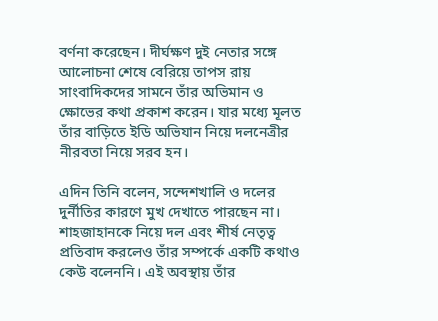বর্ণনা করেছেন। দীর্ঘক্ষণ দুই নেতার সঙ্গে আলোচনা শেষে বেরিয়ে তাপস রায় সাংবাদিকদের সামনে তাঁর অভিমান ও ক্ষোভের কথা প্রকাশ করেন। যার মধ্যে মূলত তাঁর বাড়িতে ইডি অভিযান নিয়ে দলনেত্রীর নীরবতা নিয়ে সরব হন।

এদিন তিনি বলেন, সন্দেশখালি ও দলের দুর্নীতির কারণে মুখ দেখাতে পারছেন না। শাহজাহানকে নিয়ে দল এবং শীর্ষ নেতৃত্ব প্রতিবাদ করলেও তাঁর সম্পর্কে একটি কথাও কেউ বলেননি। এই অবস্থায় তাঁর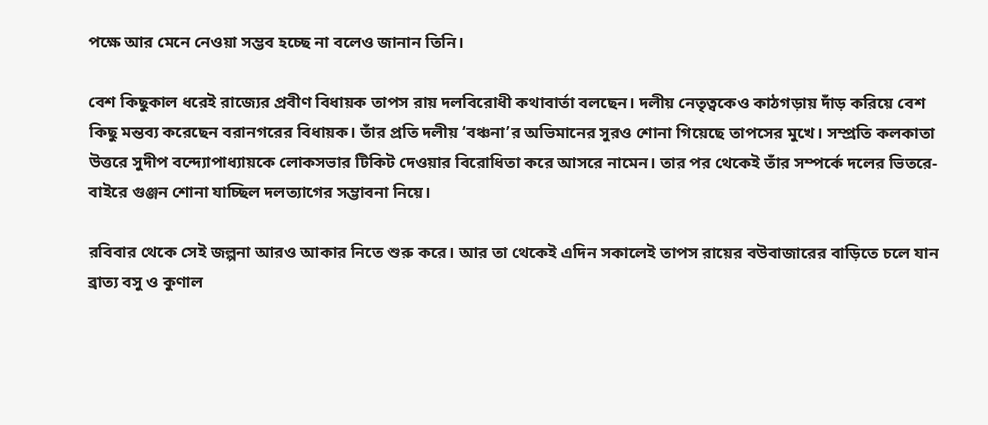পক্ষে আর মেনে নেওয়া সম্ভব হচ্ছে না বলেও জানান তিনি।

বেশ কিছুকাল ধরেই রাজ্যের প্রবীণ বিধায়ক তাপস রায় দলবিরোধী কথাবার্তা বলছেন। দলীয় নেতৃত্বকেও কাঠগড়ায় দাঁড় করিয়ে বেশ কিছু মন্তব্য করেছেন বরানগরের বিধায়ক। তাঁর প্রতি দলীয় ‘বঞ্চনা’র অভিমানের সুরও শোনা গিয়েছে তাপসের মুখে। সম্প্রতি কলকাতা উত্তরে সুদীপ বন্দ্যোপাধ্যায়কে লোকসভার টিকিট দেওয়ার বিরোধিতা করে আসরে নামেন। তার পর থেকেই তাঁর সম্পর্কে দলের ভিতরে-বাইরে গুঞ্জন শোনা যাচ্ছিল দলত্যাগের সম্ভাবনা নিয়ে।

রবিবার থেকে সেই জল্পনা আরও আকার নিতে শুরু করে। আর তা থেকেই এদিন সকালেই তাপস রায়ের বউবাজারের বাড়িতে চলে যান ব্রাত্য বসু ও কুণাল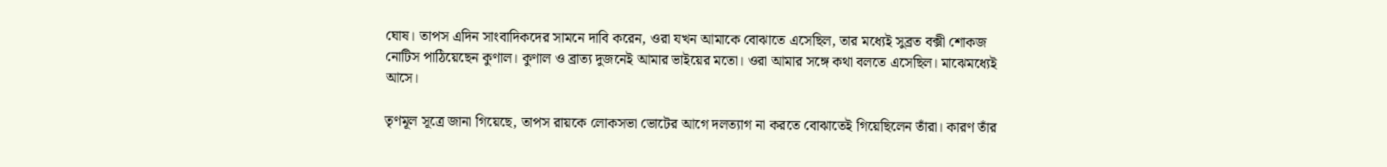ঘোষ। তাপস এদিন সাংবাদিকদের সামনে দাবি করেন, ওরা যখন আমাকে বোঝাতে এসেছিল, তার মধ্যেই সুব্রত বক্সী শোকজ নোটিস পাঠিয়েছেন কুণাল। কুণাল ও ব্রাত্য দুজনেই আমার ভাইয়ের মতো। ওরা আমার সঙ্গে কথা বলতে এসেছিল। মাঝেমধ্যেই আসে।

তৃণমূল সূত্রে জানা গিয়েছে, তাপস রায়কে লোকসভা ভোটের আগে দলত্যাগ না করতে বোঝাতেই গিয়েছিলেন তাঁরা। কারণ তাঁর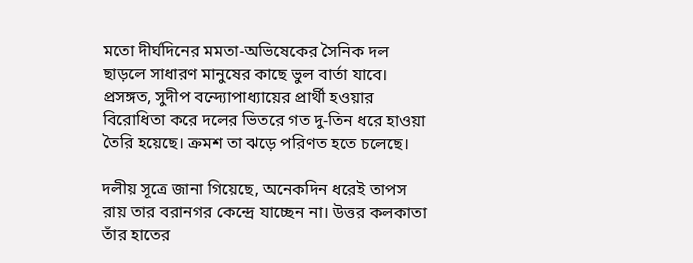মতো দীর্ঘদিনের মমতা-অভিষেকের সৈনিক দল ছাড়লে সাধারণ মানুষের কাছে ভুল বার্তা যাবে। প্রসঙ্গত, সুদীপ বন্দ্যোপাধ্যায়ের প্রার্থী হওয়ার বিরোধিতা করে দলের ভিতরে গত দু-তিন ধরে হাওয়া তৈরি হয়েছে। ক্রমশ তা ঝড়ে পরিণত হতে চলেছে।

দলীয় সূত্রে জানা গিয়েছে, অনেকদিন ধরেই তাপস রায় তার বরানগর কেন্দ্রে যাচ্ছেন না। উত্তর কলকাতা তাঁর হাতের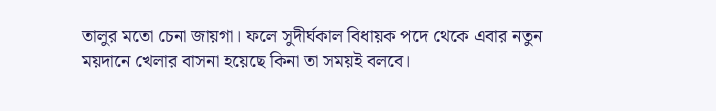তালুর মতো চেনা জায়গা। ফলে সুদীর্ঘকাল বিধায়ক পদে থেকে এবার নতুন ময়দানে খেলার বাসনা হয়েছে কিনা তা সময়ই বলবে।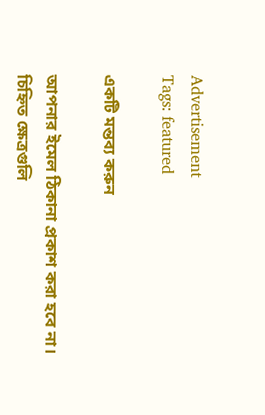Advertisement
Tags: featured

একটি মন্তব্য করুন

আপনার ইমেল ঠিকানা প্রকাশ করা হবে না। চিহ্নিত ক্ষেত্রগুলি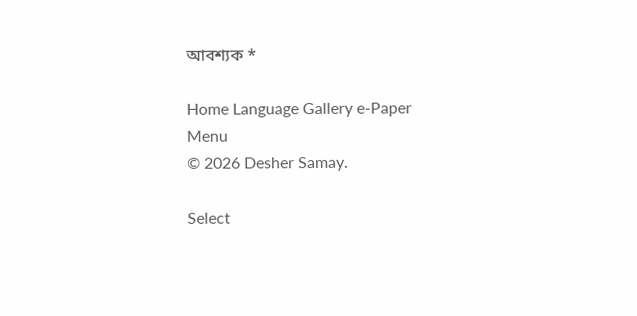আবশ্যক *

Home Language Gallery e-Paper
Menu
© 2026 Desher Samay.

Select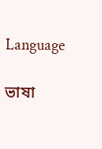Language

ভাষা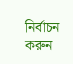নির্বাচন করুন